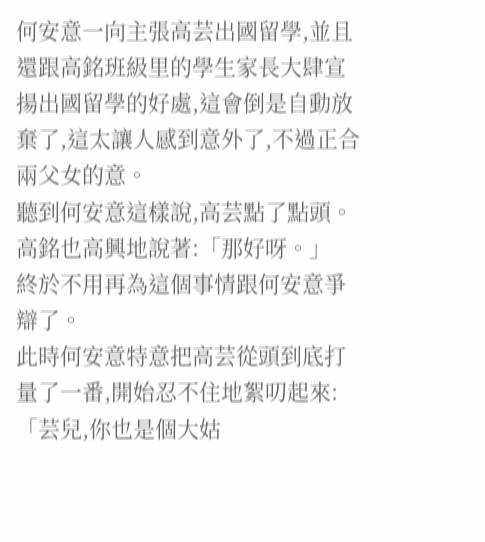何安意一向主張高芸出國留學,並且還跟高銘班級里的學生家長大肆宣揚出國留學的好處,這會倒是自動放棄了,這太讓人感到意外了,不過正合兩父女的意。
聽到何安意這樣說,高芸點了點頭。
高銘也高興地說著:「那好呀。」
終於不用再為這個事情跟何安意爭辯了。
此時何安意特意把高芸從頭到底打量了一番,開始忍不住地絮叨起來:「芸兒,你也是個大姑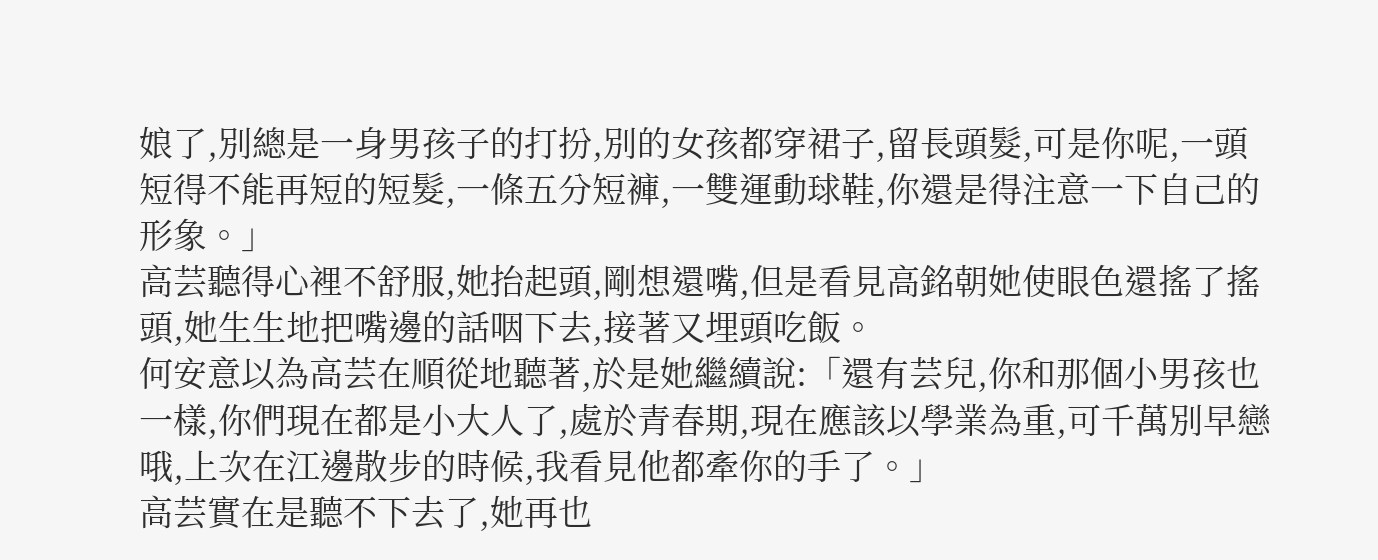娘了,別總是一身男孩子的打扮,別的女孩都穿裙子,留長頭髮,可是你呢,一頭短得不能再短的短髮,一條五分短褲,一雙運動球鞋,你還是得注意一下自己的形象。」
高芸聽得心裡不舒服,她抬起頭,剛想還嘴,但是看見高銘朝她使眼色還搖了搖頭,她生生地把嘴邊的話咽下去,接著又埋頭吃飯。
何安意以為高芸在順從地聽著,於是她繼續說:「還有芸兒,你和那個小男孩也一樣,你們現在都是小大人了,處於青春期,現在應該以學業為重,可千萬別早戀哦,上次在江邊散步的時候,我看見他都牽你的手了。」
高芸實在是聽不下去了,她再也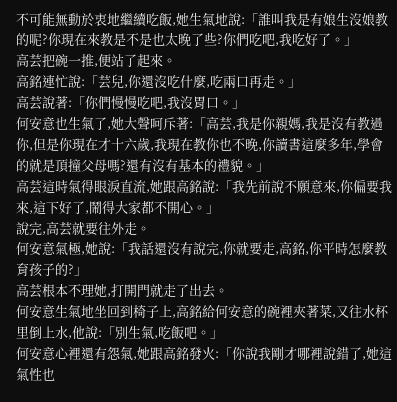不可能無動於衷地繼續吃飯,她生氣地說:「誰叫我是有娘生沒娘教的呢?你現在來教是不是也太晚了些?你們吃吧,我吃好了。」
高芸把碗一推,便站了起來。
高銘連忙說:「芸兒,你還沒吃什麼,吃兩口再走。」
高芸說著:「你們慢慢吃吧,我沒胃口。」
何安意也生氣了,她大聲呵斥著:「高芸,我是你親媽,我是沒有教過你,但是你現在才十六歲,我現在教你也不晚,你讀書這麼多年,學會的就是頂撞父母嗎?還有沒有基本的禮貌。」
高芸這時氣得眼淚直流,她跟高銘說:「我先前說不願意來,你偏要我來,這下好了,鬧得大家都不開心。」
說完,高芸就要往外走。
何安意氣極,她說:「我話還沒有說完,你就要走,高銘,你平時怎麼教育孩子的?」
高芸根本不理她,打開門就走了出去。
何安意生氣地坐回到椅子上,高銘給何安意的碗裡夾著菜,又往水杯里倒上水,他說:「別生氣,吃飯吧。」
何安意心裡還有怨氣,她跟高銘發火:「你說我剛才哪裡說錯了,她這氣性也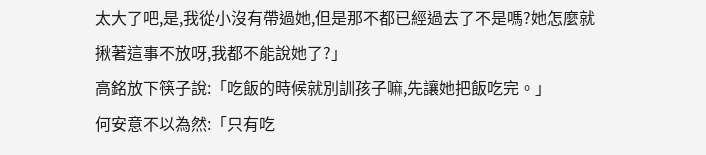太大了吧,是,我從小沒有帶過她,但是那不都已經過去了不是嗎?她怎麼就揪著這事不放呀,我都不能說她了?」
高銘放下筷子說:「吃飯的時候就別訓孩子嘛,先讓她把飯吃完。」
何安意不以為然:「只有吃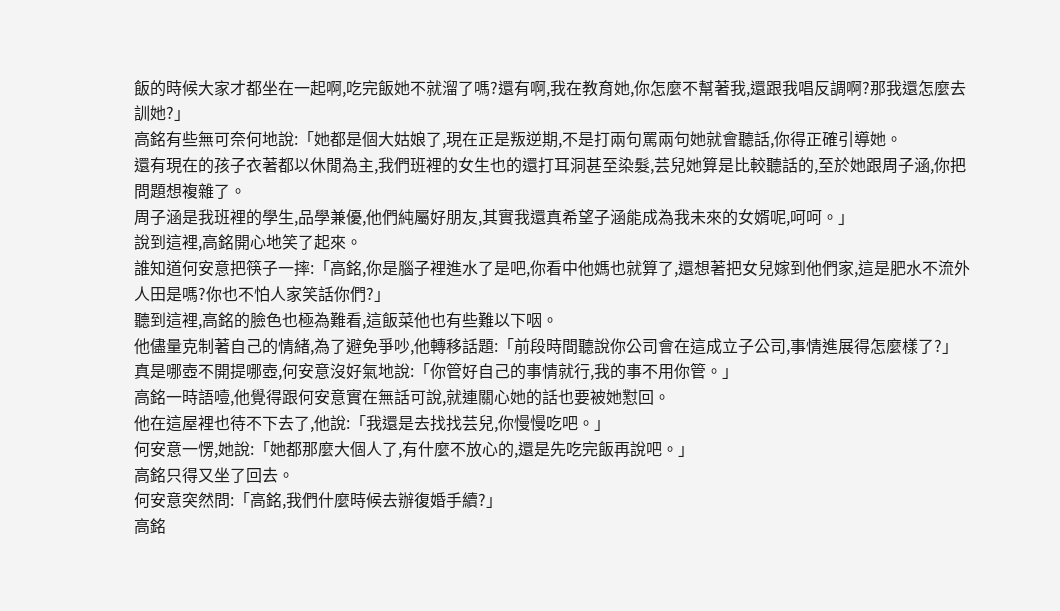飯的時候大家才都坐在一起啊,吃完飯她不就溜了嗎?還有啊,我在教育她,你怎麼不幫著我,還跟我唱反調啊?那我還怎麼去訓她?」
高銘有些無可奈何地說:「她都是個大姑娘了,現在正是叛逆期,不是打兩句罵兩句她就會聽話,你得正確引導她。
還有現在的孩子衣著都以休閒為主,我們班裡的女生也的還打耳洞甚至染髮,芸兒她算是比較聽話的,至於她跟周子涵,你把問題想複雜了。
周子涵是我班裡的學生,品學兼優,他們純屬好朋友,其實我還真希望子涵能成為我未來的女婿呢,呵呵。」
說到這裡,高銘開心地笑了起來。
誰知道何安意把筷子一摔:「高銘,你是腦子裡進水了是吧,你看中他媽也就算了,還想著把女兒嫁到他們家,這是肥水不流外人田是嗎?你也不怕人家笑話你們?」
聽到這裡,高銘的臉色也極為難看,這飯菜他也有些難以下咽。
他儘量克制著自己的情緒,為了避免爭吵,他轉移話題:「前段時間聽說你公司會在這成立子公司,事情進展得怎麼樣了?」
真是哪壺不開提哪壺,何安意沒好氣地說:「你管好自己的事情就行,我的事不用你管。」
高銘一時語噎,他覺得跟何安意實在無話可說,就連關心她的話也要被她懟回。
他在這屋裡也待不下去了,他說:「我還是去找找芸兒,你慢慢吃吧。」
何安意一愣,她說:「她都那麼大個人了,有什麼不放心的,還是先吃完飯再說吧。」
高銘只得又坐了回去。
何安意突然問:「高銘,我們什麼時候去辦復婚手續?」
高銘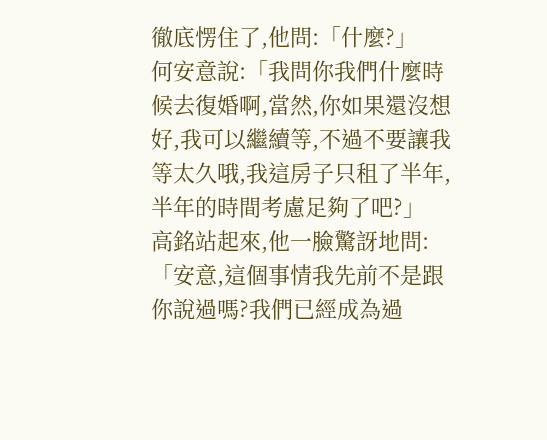徹底愣住了,他問:「什麼?」
何安意說:「我問你我們什麼時候去復婚啊,當然,你如果還沒想好,我可以繼續等,不過不要讓我等太久哦,我這房子只租了半年,半年的時間考慮足夠了吧?」
高銘站起來,他一臉驚訝地問:「安意,這個事情我先前不是跟你說過嗎?我們已經成為過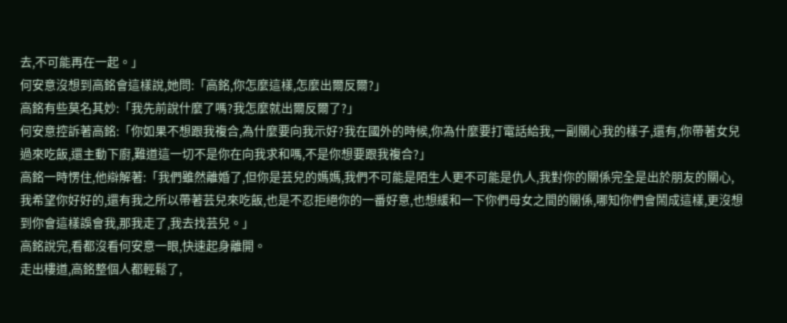去,不可能再在一起。」
何安意沒想到高銘會這樣說,她問:「高銘,你怎麼這樣,怎麼出爾反爾?」
高銘有些莫名其妙:「我先前說什麼了嗎?我怎麼就出爾反爾了?」
何安意控訴著高銘:「你如果不想跟我複合,為什麼要向我示好?我在國外的時候,你為什麼要打電話給我,一副關心我的樣子,還有,你帶著女兒過來吃飯,還主動下廚,難道這一切不是你在向我求和嗎,不是你想要跟我複合?」
高銘一時愣住,他辯解著:「我們雖然離婚了,但你是芸兒的媽媽,我們不可能是陌生人更不可能是仇人,我對你的關係完全是出於朋友的關心,我希望你好好的,還有我之所以帶著芸兒來吃飯,也是不忍拒絕你的一番好意,也想緩和一下你們母女之間的關係,哪知你們會鬧成這樣,更沒想到你會這樣誤會我,那我走了,我去找芸兒。」
高銘說完,看都沒看何安意一眼,快速起身離開。
走出樓道,高銘整個人都輕鬆了,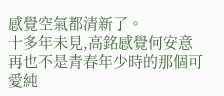感覺空氣都清新了。
十多年未見,高銘感覺何安意再也不是青春年少時的那個可愛純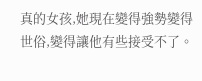真的女孩,她現在變得強勢變得世俗,變得讓他有些接受不了。